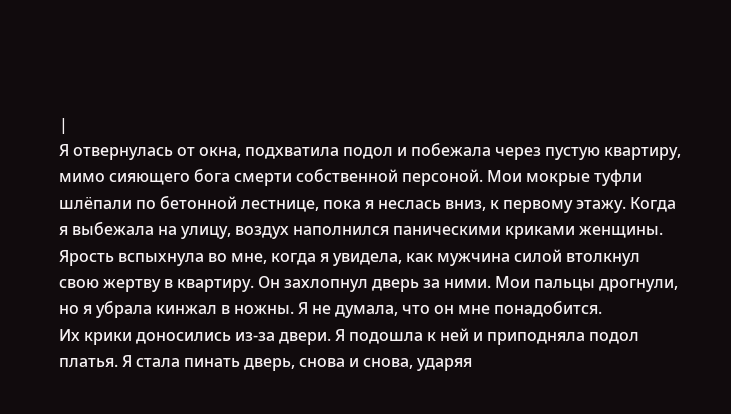|
Я отвернулась от окна, подхватила подол и побежала через пустую квартиру, мимо сияющего бога смерти собственной персоной. Мои мокрые туфли шлёпали по бетонной лестнице, пока я неслась вниз, к первому этажу. Когда я выбежала на улицу, воздух наполнился паническими криками женщины.
Ярость вспыхнула во мне, когда я увидела, как мужчина силой втолкнул свою жертву в квартиру. Он захлопнул дверь за ними. Мои пальцы дрогнули, но я убрала кинжал в ножны. Я не думала, что он мне понадобится.
Их крики доносились из-за двери. Я подошла к ней и приподняла подол платья. Я стала пинать дверь, снова и снова, ударяя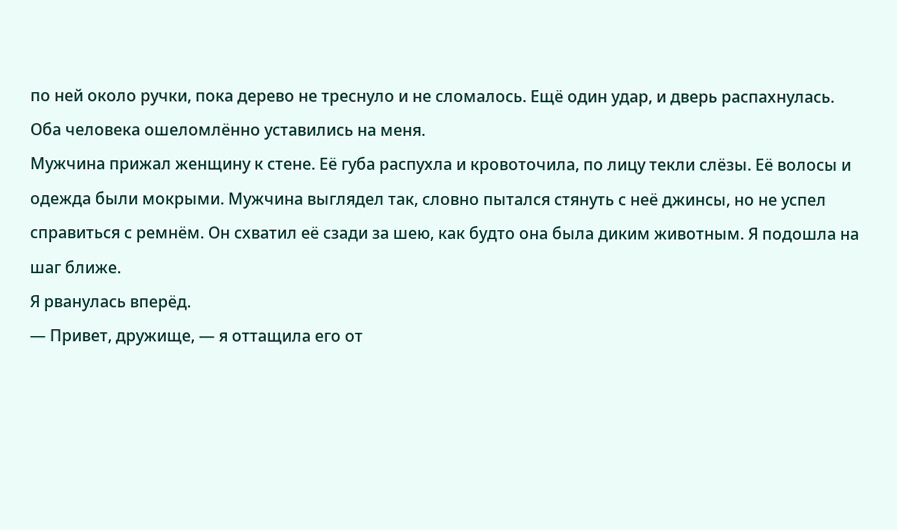по ней около ручки, пока дерево не треснуло и не сломалось. Ещё один удар, и дверь распахнулась.
Оба человека ошеломлённо уставились на меня.
Мужчина прижал женщину к стене. Её губа распухла и кровоточила, по лицу текли слёзы. Её волосы и одежда были мокрыми. Мужчина выглядел так, словно пытался стянуть с неё джинсы, но не успел справиться с ремнём. Он схватил её сзади за шею, как будто она была диким животным. Я подошла на шаг ближе.
Я рванулась вперёд.
— Привет, дружище, — я оттащила его от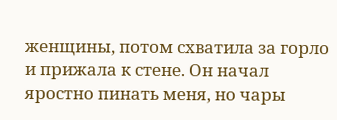женщины, потом схватила за горло и прижала к стене. Он начал яростно пинать меня, но чары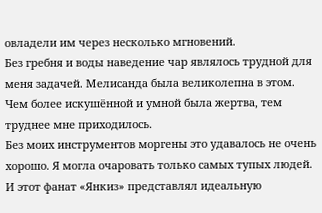овладели им через несколько мгновений.
Без гребня и воды наведение чар являлось трудной для меня задачей. Мелисанда была великолепна в этом. Чем более искушённой и умной была жертва, тем труднее мне приходилось.
Без моих инструментов моргены это удавалось не очень хорошо. Я могла очаровать только самых тупых людей.
И этот фанат «Янкиз» представлял идеальную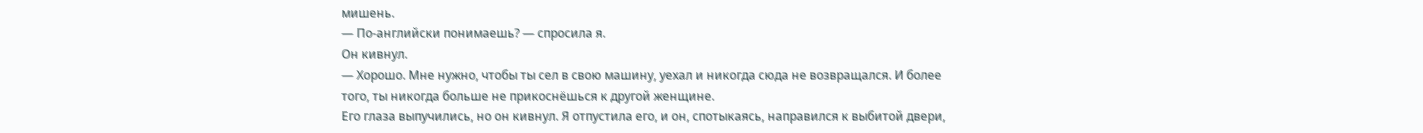мишень.
— По-английски понимаешь? — спросила я.
Он кивнул.
— Хорошо. Мне нужно, чтобы ты сел в свою машину, уехал и никогда сюда не возвращался. И более того, ты никогда больше не прикоснёшься к другой женщине.
Его глаза выпучились, но он кивнул. Я отпустила его, и он, спотыкаясь, направился к выбитой двери,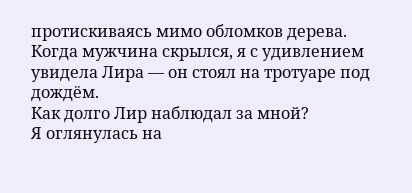протискиваясь мимо обломков дерева. Когда мужчина скрылся, я с удивлением увидела Лира — он стоял на тротуаре под дождём.
Как долго Лир наблюдал за мной?
Я оглянулась на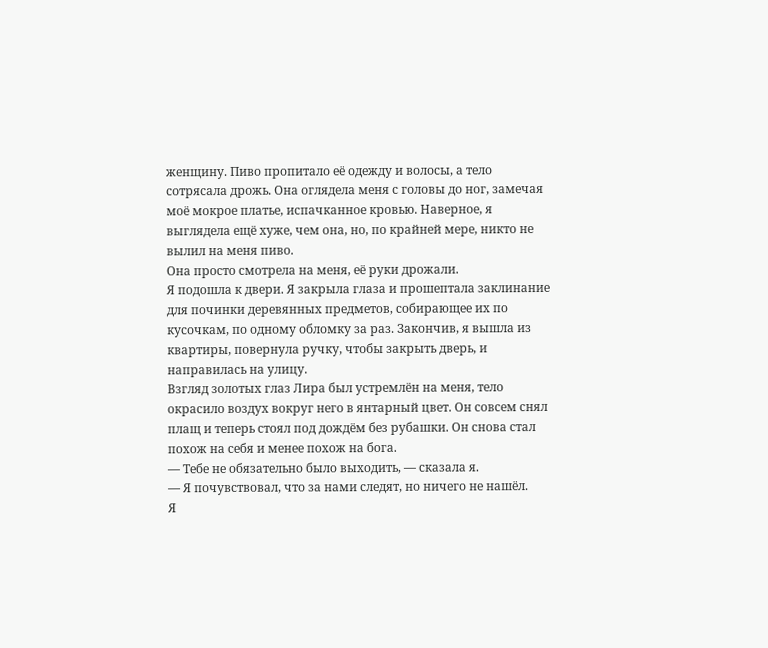женщину. Пиво пропитало её одежду и волосы, а тело сотрясала дрожь. Она оглядела меня с головы до ног, замечая моё мокрое платье, испачканное кровью. Наверное, я выглядела ещё хуже, чем она, но, по крайней мере, никто не вылил на меня пиво.
Она просто смотрела на меня, её руки дрожали.
Я подошла к двери. Я закрыла глаза и прошептала заклинание для починки деревянных предметов, собирающее их по кусочкам, по одному обломку за раз. Закончив, я вышла из квартиры, повернула ручку, чтобы закрыть дверь, и направилась на улицу.
Взгляд золотых глаз Лира был устремлён на меня, тело окрасило воздух вокруг него в янтарный цвет. Он совсем снял плащ и теперь стоял под дождём без рубашки. Он снова стал похож на себя и менее похож на бога.
— Тебе не обязательно было выходить, — сказала я.
— Я почувствовал, что за нами следят, но ничего не нашёл.
Я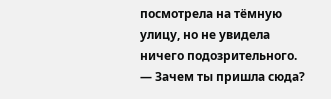посмотрела на тёмную улицу, но не увидела ничего подозрительного.
— Зачем ты пришла сюда?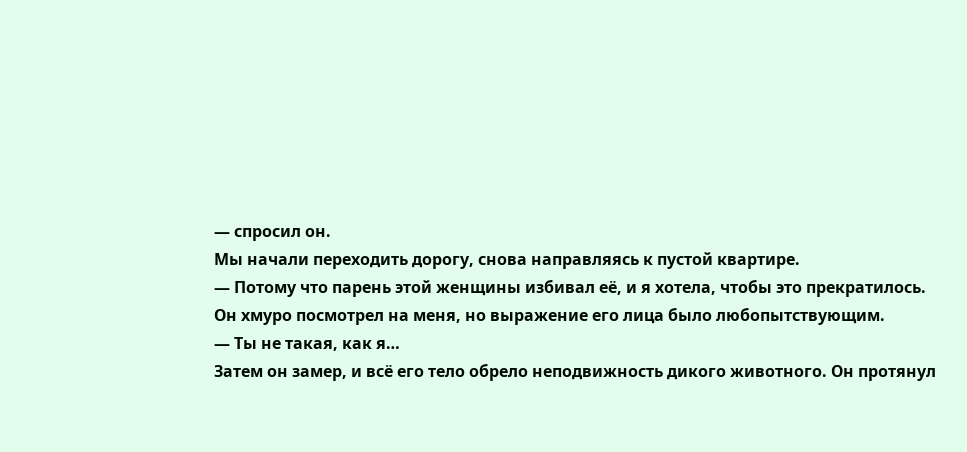— спросил он.
Мы начали переходить дорогу, снова направляясь к пустой квартире.
— Потому что парень этой женщины избивал её, и я хотела, чтобы это прекратилось.
Он хмуро посмотрел на меня, но выражение его лица было любопытствующим.
— Ты не такая, как я…
Затем он замер, и всё его тело обрело неподвижность дикого животного. Он протянул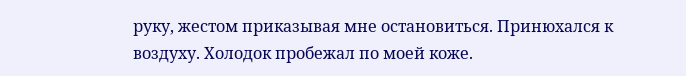руку, жестом приказывая мне остановиться. Принюхался к воздуху. Холодок пробежал по моей коже.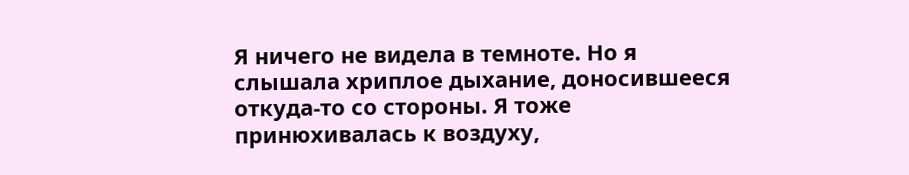Я ничего не видела в темноте. Но я слышала хриплое дыхание, доносившееся откуда-то со стороны. Я тоже принюхивалась к воздуху,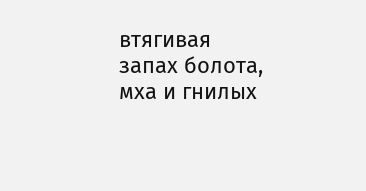втягивая запах болота, мха и гнилых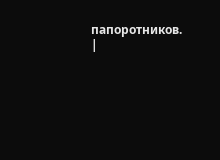папоротников. |